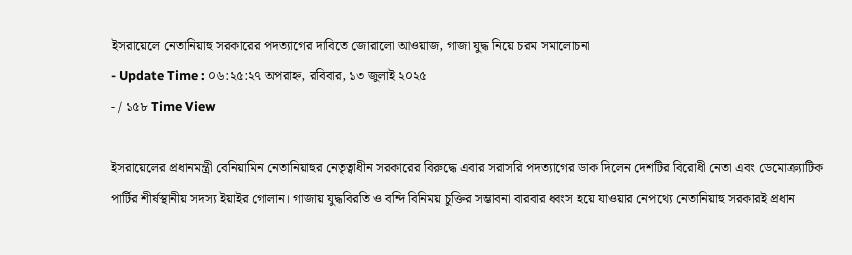ইসরায়েলে নেতানিয়াহু সরকারের পদত্যাগের দাবিতে জোরালো আওয়াজ, গাজা যুদ্ধ নিয়ে চরম সমালোচনা
- Update Time : ০৬:২৫:২৭ অপরাহ্ন, রবিবার, ১৩ জুলাই ২০২৫
- / ১৫৮ Time View

ইসরায়েলের প্রধানমন্ত্রী বেনিয়ামিন নেতানিয়াহুর নেতৃত্বাধীন সরকারের বিরুদ্ধে এবার সরাসরি পদত্যাগের ডাক দিলেন দেশটির বিরোধী নেতা এবং ডেমোক্র্যাটিক পার্টির শীর্ষস্থানীয় সদস্য ইয়াইর গোলান। গাজায় যুদ্ধবিরতি ও বন্দি বিনিময় চুক্তির সম্ভাবনা বারবার ধ্বংস হয়ে যাওয়ার নেপথ্যে নেতানিয়াহু সরকারই প্রধান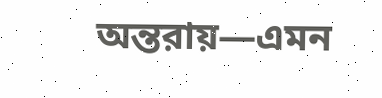অন্তরায়—এমন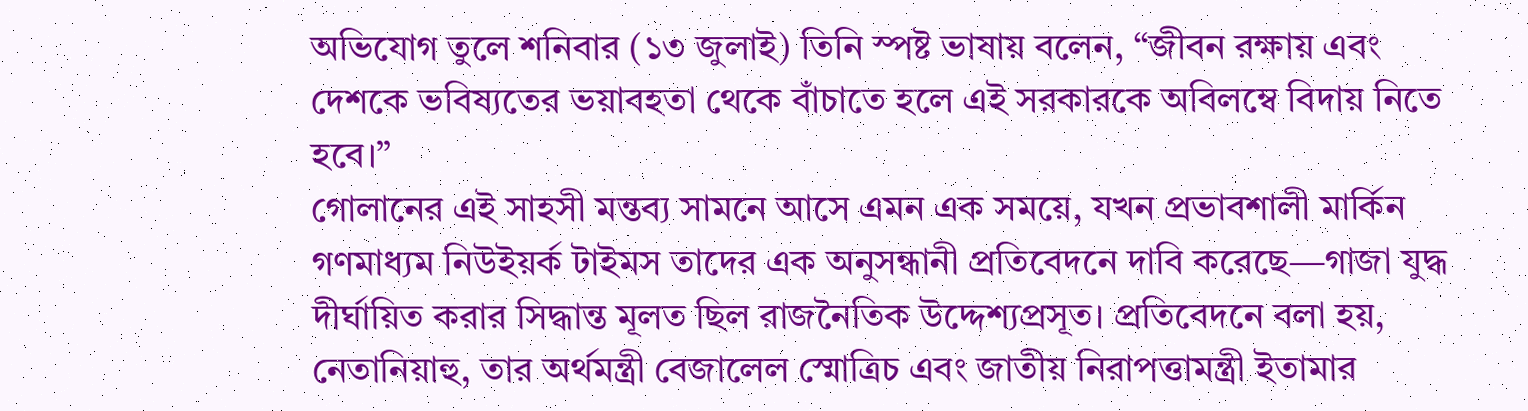অভিযোগ তুলে শনিবার (১৩ জুলাই) তিনি স্পষ্ট ভাষায় বলেন, “জীবন রক্ষায় এবং দেশকে ভবিষ্যতের ভয়াবহতা থেকে বাঁচাতে হলে এই সরকারকে অবিলম্বে বিদায় নিতে হবে।”
গোলানের এই সাহসী মন্তব্য সামনে আসে এমন এক সময়ে, যখন প্রভাবশালী মার্কিন গণমাধ্যম নিউইয়র্ক টাইমস তাদের এক অনুসন্ধানী প্রতিবেদনে দাবি করেছে—গাজা যুদ্ধ দীর্ঘায়িত করার সিদ্ধান্ত মূলত ছিল রাজনৈতিক উদ্দেশ্যপ্রসূত। প্রতিবেদনে বলা হয়, নেতানিয়াহু, তার অর্থমন্ত্রী বেজালেল স্মোত্রিচ এবং জাতীয় নিরাপত্তামন্ত্রী ইতামার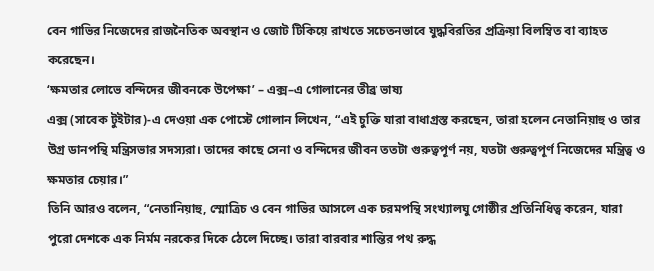বেন গাভির নিজেদের রাজনৈতিক অবস্থান ও জোট টিকিয়ে রাখতে সচেতনভাবে যুদ্ধবিরতির প্রক্রিয়া বিলম্বিত বা ব্যাহত করেছেন।
‘ক্ষমতার লোভে বন্দিদের জীবনকে উপেক্ষা’ – এক্স–এ গোলানের তীব্র ভাষ্য
এক্স (সাবেক টুইটার)-এ দেওয়া এক পোস্টে গোলান লিখেন, “এই চুক্তি যারা বাধাগ্রস্ত করছেন, তারা হলেন নেতানিয়াহু ও তার উগ্র ডানপন্থি মন্ত্রিসভার সদস্যরা। তাদের কাছে সেনা ও বন্দিদের জীবন ততটা গুরুত্বপূর্ণ নয়, যতটা গুরুত্বপূর্ণ নিজেদের মন্ত্রিত্ব ও ক্ষমতার চেয়ার।”
তিনি আরও বলেন, “নেতানিয়াহু, স্মোত্রিচ ও বেন গাভির আসলে এক চরমপন্থি সংখ্যালঘু গোষ্ঠীর প্রতিনিধিত্ব করেন, যারা পুরো দেশকে এক নির্মম নরকের দিকে ঠেলে দিচ্ছে। তারা বারবার শান্তির পথ রুদ্ধ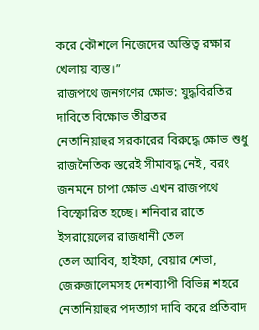করে কৌশলে নিজেদের অস্তিত্ব রক্ষার খেলায় ব্যস্ত।”
রাজপথে জনগণের ক্ষোভ: যুদ্ধবিরতির দাবিতে বিক্ষোভ তীব্রতর
নেতানিয়াহুর সরকারের বিরুদ্ধে ক্ষোভ শুধু রাজনৈতিক স্তরেই সীমাবদ্ধ নেই, বরং জনমনে চাপা ক্ষোভ এখন রাজপথে বিস্ফোরিত হচ্ছে। শনিবার রাতে ইসরায়েলের রাজধানী তেল
তেল আবিব, হাইফা, বেয়ার শেভা, জেরুজালেমসহ দেশব্যাপী বিভিন্ন শহরে নেতানিয়াহুর পদত্যাগ দাবি করে প্রতিবাদ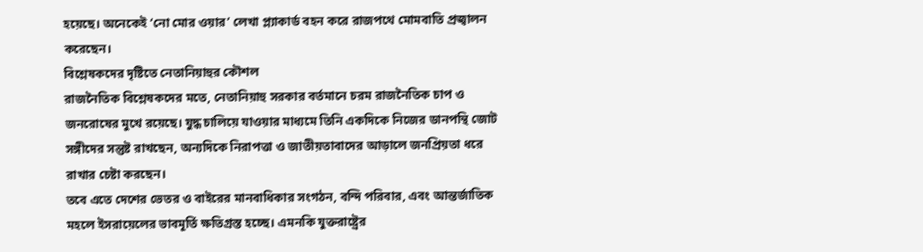হয়েছে। অনেকেই ‘নো মোর ওয়ার’ লেখা প্ল্যাকার্ড বহন করে রাজপথে মোমবাতি প্রজ্বালন করেছেন।
বিশ্লেষকদের দৃষ্টিতে নেতানিয়াহুর কৌশল
রাজনৈতিক বিশ্লেষকদের মতে, নেতানিয়াহু সরকার বর্তমানে চরম রাজনৈতিক চাপ ও জনরোষের মুখে রয়েছে। যুদ্ধ চালিয়ে যাওয়ার মাধ্যমে তিনি একদিকে নিজের ডানপন্থি জোট সঙ্গীদের সন্তুষ্ট রাখছেন, অন্যদিকে নিরাপত্তা ও জাতীয়তাবাদের আড়ালে জনপ্রিয়তা ধরে রাখার চেষ্টা করছেন।
তবে এতে দেশের ভেতর ও বাইরের মানবাধিকার সংগঠন, বন্দি পরিবার, এবং আন্তর্জাতিক মহলে ইসরায়েলের ভাবমূর্তি ক্ষতিগ্রস্ত হচ্ছে। এমনকি যুক্তরাষ্ট্রের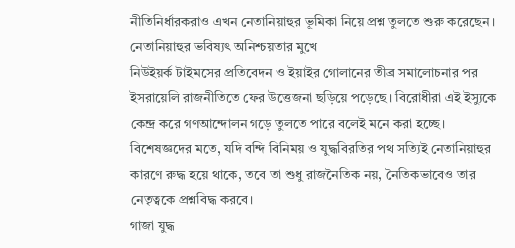নীতিনির্ধারকরাও এখন নেতানিয়াহুর ভূমিকা নিয়ে প্রশ্ন তুলতে শুরু করেছেন।
নেতানিয়াহুর ভবিষ্যৎ অনিশ্চয়তার মুখে
নিউইয়র্ক টাইমসের প্রতিবেদন ও ইয়াইর গোলানের তীব্র সমালোচনার পর ইসরায়েলি রাজনীতিতে ফের উত্তেজনা ছড়িয়ে পড়েছে। বিরোধীরা এই ইস্যুকে কেন্দ্র করে গণআন্দোলন গড়ে তুলতে পারে বলেই মনে করা হচ্ছে। বিশেষজ্ঞদের মতে, যদি বন্দি বিনিময় ও যুদ্ধবিরতির পথ সত্যিই নেতানিয়াহুর কারণে রুদ্ধ হয়ে থাকে, তবে তা শুধু রাজনৈতিক নয়, নৈতিকভাবেও তার নেতৃত্বকে প্রশ্নবিদ্ধ করবে।
গাজা যুদ্ধ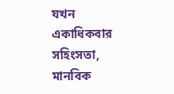যখন একাধিকবার সহিংসতা, মানবিক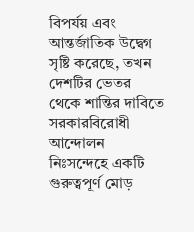বিপর্যয় এবং আন্তর্জাতিক উদ্বেগ সৃষ্টি করেছে, তখন দেশটির ভেতর থেকে শান্তির দাবিতে সরকারবিরোধী আন্দোলন নিঃসন্দেহে একটি গুরুত্বপূর্ণ মোড়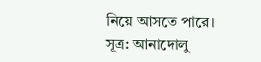নিয়ে আসতে পারে।
সূত্র: আনাদোলু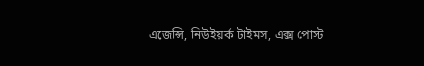এজেন্সি, নিউইয়র্ক টাইমস, এক্স পোস্ট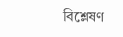বিশ্লেষণ